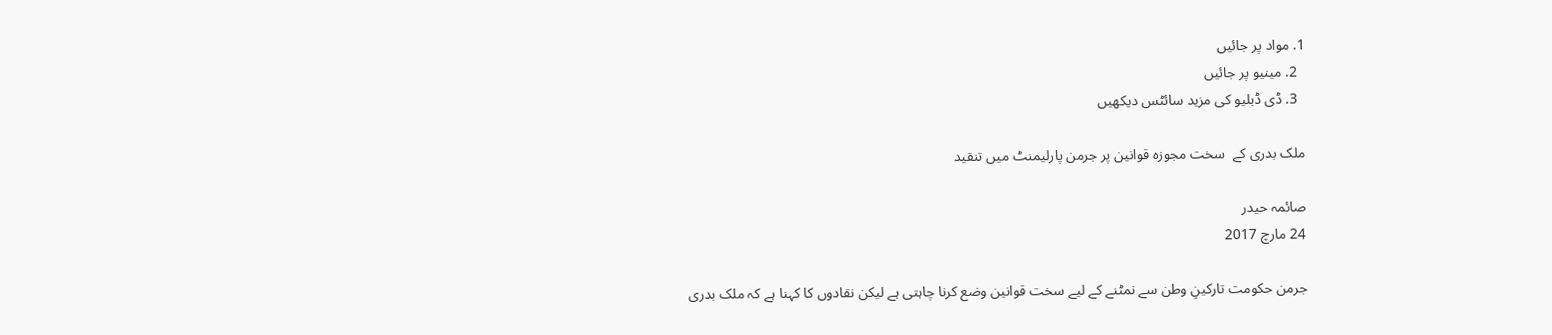1. مواد پر جائیں
  2. مینیو پر جائیں
  3. ڈی ڈبلیو کی مزید سائٹس دیکھیں

ملک بدری کے  سخت مجوزہ قوانین پر جرمن پارلیمنٹ میں تنقید

صائمہ حیدر
24 مارچ 2017

جرمن حکومت تارکینِ وطن سے نمٹنے کے لیے سخت قوانین وضع کرنا چاہتی ہے لیکن نقادوں کا کہنا ہے کہ ملک بدری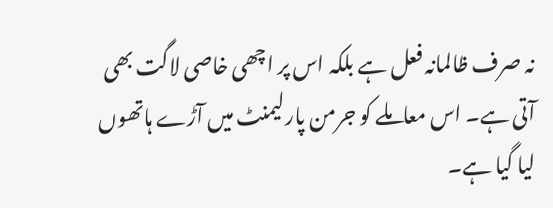نہ صرف ظالمانہ فعل ہے بلکہ اس پر اچھی خاصی لاگت بھی آتی ہے۔ اس معاملے کو جرمن پارلیمنٹ میں آڑے ہاتھوں لیا گیا ہے۔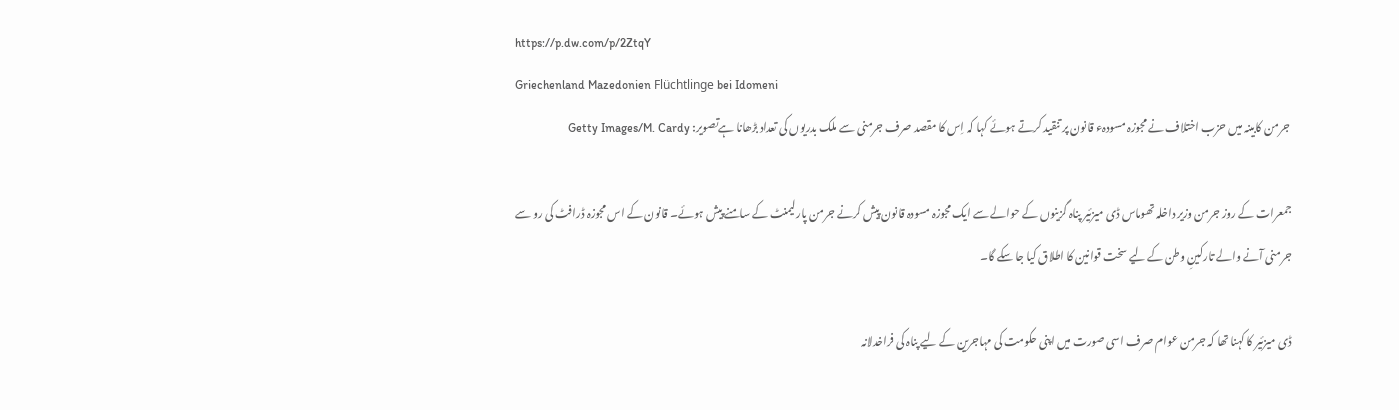https://p.dw.com/p/2ZtqY
Griechenland Mazedonien Flüchtlinge bei Idomeni
 جرمن کابینہ میں حزب اختلاف نے مجوزہ مسودہء قانون پر تنقید کرتے ہوئے کہا کہ اِس کا مقصد صرف جرمنی سے ملک بدریوں کی تعداد بڑھانا ہےتصویر: Getty Images/M. Cardy

جمعرات کے روز جرمن وزیر داخلہ تھوماس ڈی میزئیر پناہ گزینوں کے حوالے سے ایک مجوزہ مسودہ قانون پیش کرنے جرمن پارلیمنٹ کے سامنے پیش ہوئے۔ قانون کے اس مجوزہ ڈرافٹ کی رو سے جرمنی آنے والے تارکینِ وطن کے لیے سخت قوانین کا اطلاق کیا جا سکے گا۔

ڈی میزئیر کا کہنا تھا کہ جرمن عوام صرف اسی صورت میں اپنی حکومت کی مہاجرین کے لیے پناہ کی فراخدلانہ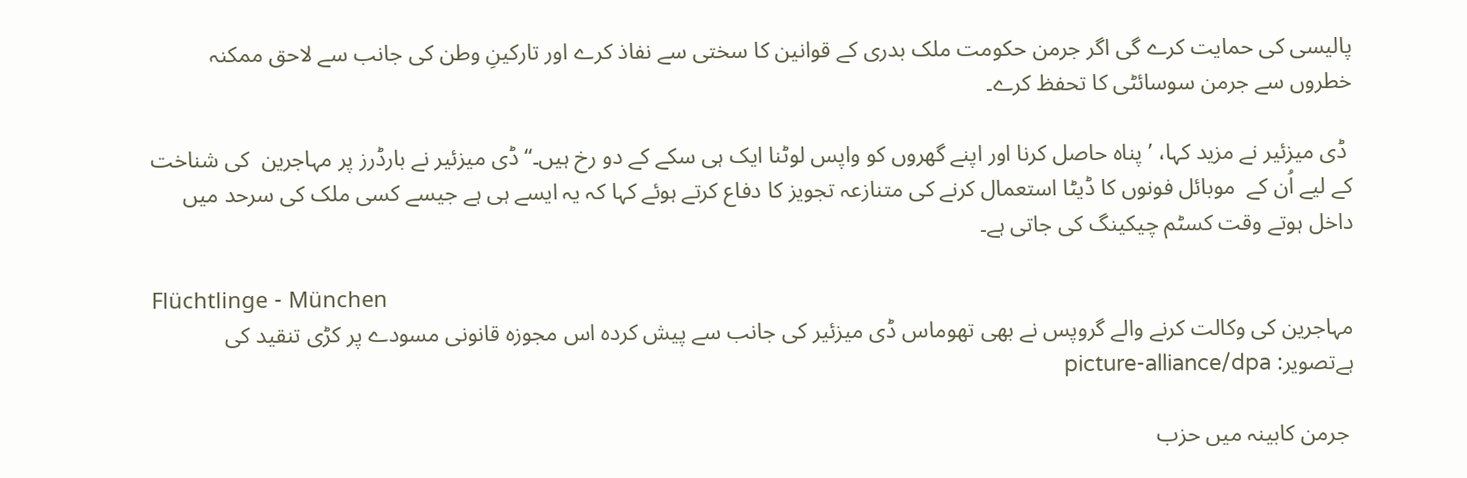پالیسی کی حمایت کرے گی اگر جرمن حکومت ملک بدری کے قوانین کا سختی سے نفاذ کرے اور تارکینِ وطن کی جانب سے لاحق ممکنہ خطروں سے جرمن سوسائٹی کا تحفظ کرے۔

 ڈی میزئیر نے مزید کہا، ’پناہ حاصل کرنا اور اپنے گھروں کو واپس لوٹنا ایک ہی سکے کے دو رخ ہیں۔‘‘ ڈی میزئیر نے بارڈرز پر مہاجرین  کی شناخت کے لیے اُن کے  موبائل فونوں کا ڈیٹا استعمال کرنے کی متنازعہ تجویز کا دفاع کرتے ہوئے کہا کہ یہ ایسے ہی ہے جیسے کسی ملک کی سرحد میں داخل ہوتے وقت کسٹم چیکینگ کی جاتی ہے۔

Flüchtlinge - München
مہاجرین کی وکالت کرنے والے گروپس نے بھی تھوماس ڈی میزئیر کی جانب سے پیش کردہ اس مجوزہ قانونی مسودے پر کڑی تنقید کی ہےتصویر: picture-alliance/dpa

 جرمن کابینہ میں حزب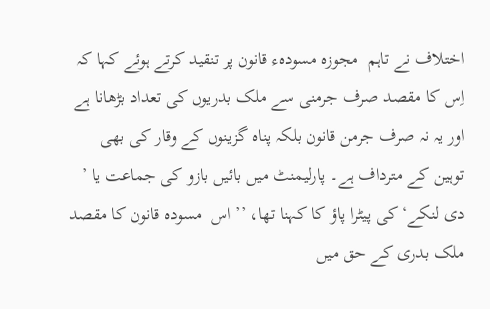اختلاف نے تاہم  مجوزہ مسودہء قانون پر تنقید کرتے ہوئے کہا کہ اِس کا مقصد صرف جرمنی سے ملک بدریوں کی تعداد بڑھانا ہے اور یہ نہ صرف جرمن قانون بلکہ پناہ گزینوں کے وقار کی بھی توہین کے مترداف ہے۔ پارلیمنٹ میں بائیں بازو کی جماعت یا ’ دی لنکے‘ کی پیٹرا پاؤ کا کہنا تھا، ’’ اس  مسودہ قانون کا مقصد ملک بدری کے حق میں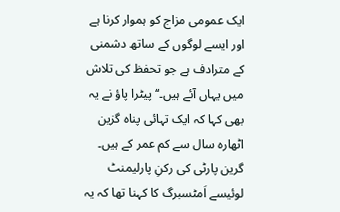ایک عمومی مزاج کو ہموار کرنا ہے اور ایسے لوگوں کے ساتھ دشمنی کے مترادف ہے جو تحفظ کی تلاش میں یہاں آئے ہیں۔‘‘ پیٹرا پاؤ نے یہ بھی کہا کہ ایک تہائی پناہ گزین اٹھارہ سال سے کم عمر کے ہیں۔ گرین پارٹی کی رکنِ پارلیمنٹ لوئیسے اَمٹسبرگ کا کہنا تھا کہ یہ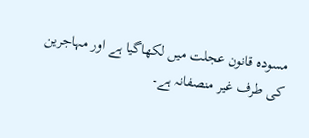مسودہ قانون عجلت میں لکھاگیا ہے اور مہاجرین کی طرف غیر منصفانہ ہے۔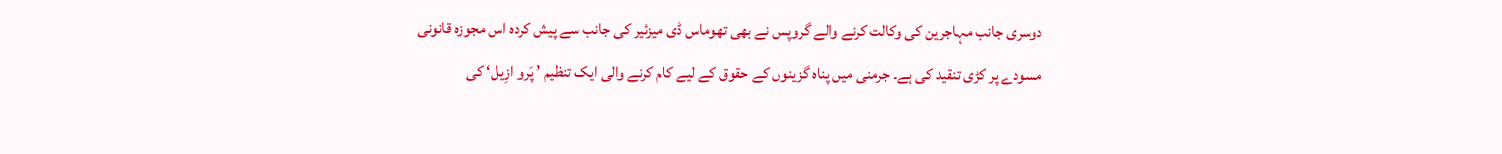دوسری جانب مہاجرین کی وکالت کرنے والے گروپس نے بھی تھوماس ڈی میزئیر کی جانب سے پیش کردہ اس مجوزہ قانونی مسودے پر کڑی تنقید کی ہے۔ جرمنی میں پناہ گزینوں کے حقوق کے لیے کام کرنے والی ایک تنظیم ’ پَرو ازِیل‘ کی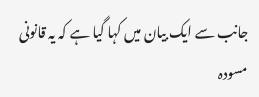جانب سے ایک بیان میں کہا گیا ہے کہ یہ قانونی مسودہ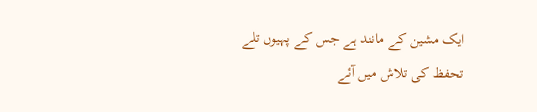ایک مشین کے مانند ہے جس کے پہیوں تلے تحفظ کی تلاش میں آئے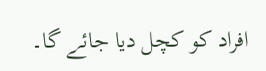افراد کو کچل دیا جائے گا۔